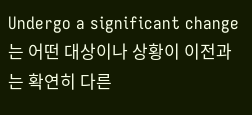Undergo a significant change는 어떤 대상이나 상황이 이전과는 확연히 다른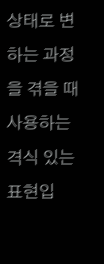상태로 변하는 과정을 겪을 때 사용하는 격식 있는 표현입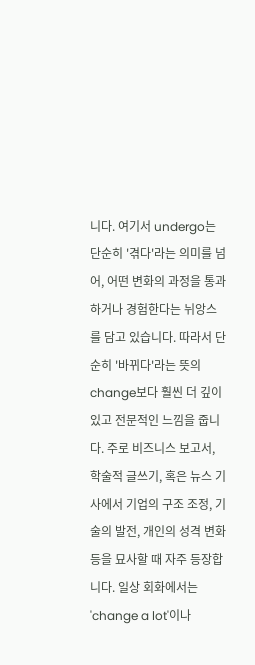니다. 여기서 undergo는 단순히 '겪다'라는 의미를 넘어, 어떤 변화의 과정을 통과하거나 경험한다는 뉘앙스를 담고 있습니다. 따라서 단순히 '바뀌다'라는 뜻의 change보다 훨씬 더 깊이 있고 전문적인 느낌을 줍니다. 주로 비즈니스 보고서, 학술적 글쓰기, 혹은 뉴스 기사에서 기업의 구조 조정, 기술의 발전, 개인의 성격 변화 등을 묘사할 때 자주 등장합니다. 일상 회화에서는 'change a lot'이나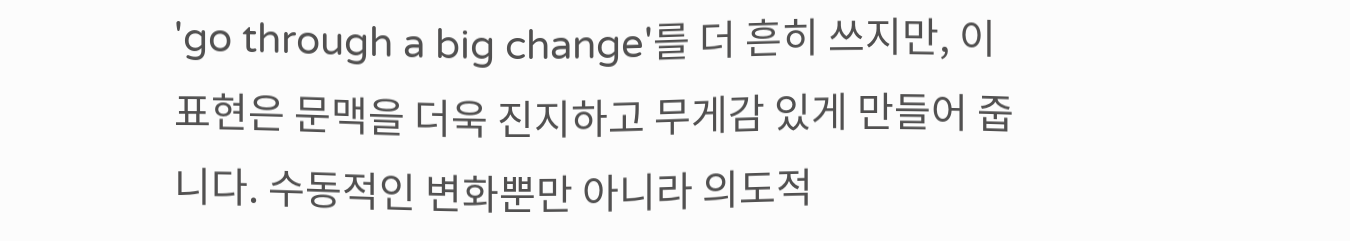'go through a big change'를 더 흔히 쓰지만, 이 표현은 문맥을 더욱 진지하고 무게감 있게 만들어 줍니다. 수동적인 변화뿐만 아니라 의도적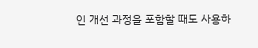인 개선 과정을 포함할 때도 사용하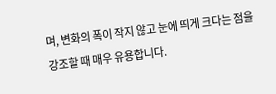며, 변화의 폭이 작지 않고 눈에 띄게 크다는 점을 강조할 때 매우 유용합니다.